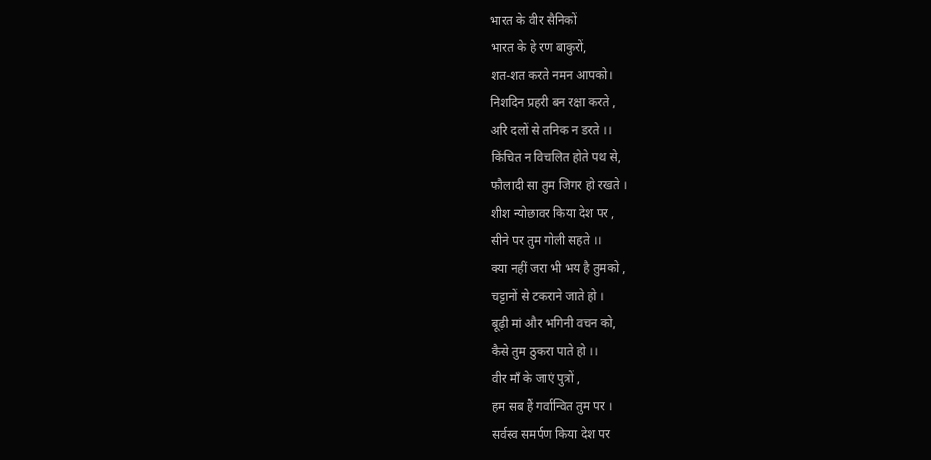भारत के वीर सैनिकों
भारत के हे रण बाकुरों,
शत-शत करते नमन आपको।
निशदिन प्रहरी बन रक्षा करते ,
अरि दलों से तनिक न डरते ।।
किंचित न विचलित होते पथ से,
फौलादी सा तुम जिगर हो रखते ।
शीश न्योछावर किया देश पर ,
सीने पर तुम गोली सहते ।।
क्या नहीं जरा भी भय है तुमको ,
चट्टानों से टकराने जाते हो ।
बूढ़ी मां और भगिनी वचन को,
कैसे तुम ठुकरा पाते हो ।।
वीर माँ के जाएं पुत्रों ,
हम सब हैं गर्वान्वित तुम पर ।
सर्वस्व समर्पण किया देश पर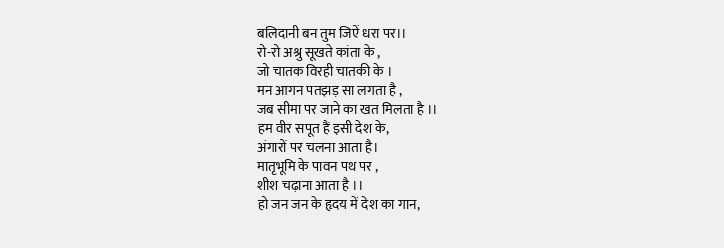बलिदानी बन तुम जिऐं धरा पर।।
रो-रो अश्रु सूखते कांता के ,
जो चातक विरही चातकी के ।
मन आगन पतझड़ सा लगता है ,
जब सीमा पर जाने का खत मिलता है ।।
हम वीर सपूत हैं इसी देश के,
अंगारों पर चलना आता है।
मातृभूमि के पावन पथ पर ,
शीश चढ़ाना आता है ।।
हो जन जन के हृदय में देश का गान,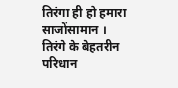तिरंगा ही हो हमारा साजोंसामान ।
तिरंगे के बेहतरीन परिधान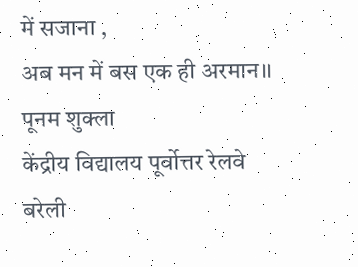में सजाना ,
अब मन में बस एक ही अरमान।।
पूनम शुक्ला
केंद्रीय विद्यालय पूर्वोत्तर रेलवे
बरेली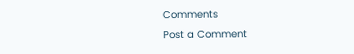Comments
Post a Comment